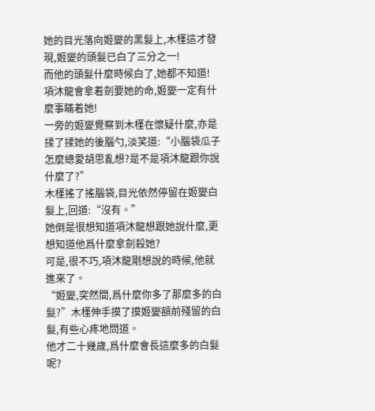她的目光落向姬夑的黑髮上,木槿這才發現,姬夑的頭髮已白了三分之一!
而他的頭髮什麼時候白了,她都不知道!
項沐龍會拿着劍要她的命,姬夑一定有什麼事瞞着她!
一旁的姬夑覺察到木槿在懷疑什麼,亦是揉了揉她的後腦勺,淡笑道:“小腦袋瓜子怎麼總愛胡思亂想?是不是項沐龍跟你說什麼了?”
木槿搖了搖腦袋,目光依然停留在姬夑白髮上,回道:“沒有。”
她倒是很想知道項沐龍想跟她說什麼,更想知道他爲什麼拿劍殺她?
可是,很不巧,項沐龍剛想說的時候,他就進來了。
“姬夑,突然間,爲什麼你多了那麼多的白髮?”木槿伸手摸了摸姬夑額前殘留的白髮,有些心疼地問道。
他才二十幾歲,爲什麼會長這麼多的白髮呢?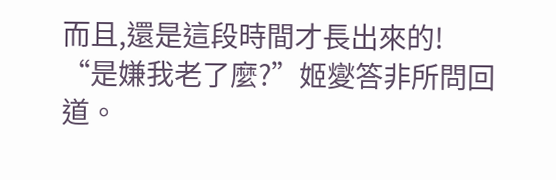而且,還是這段時間才長出來的!
“是嫌我老了麼?”姬夑答非所問回道。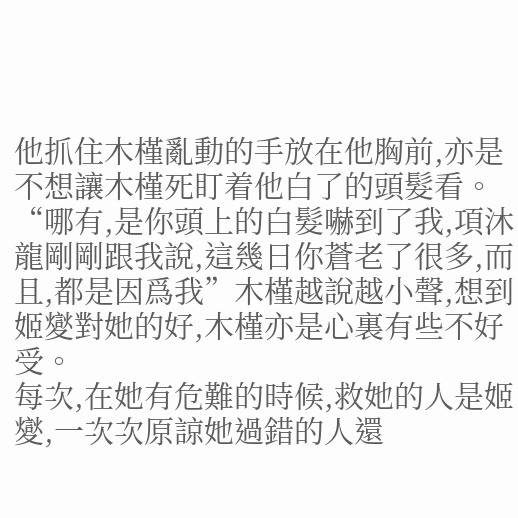他抓住木槿亂動的手放在他胸前,亦是不想讓木槿死盯着他白了的頭髮看。
“哪有,是你頭上的白髮嚇到了我,項沐龍剛剛跟我說,這幾日你蒼老了很多,而且,都是因爲我”木槿越說越小聲,想到姬夑對她的好,木槿亦是心裏有些不好受。
每次,在她有危難的時候,救她的人是姬夑,一次次原諒她過錯的人還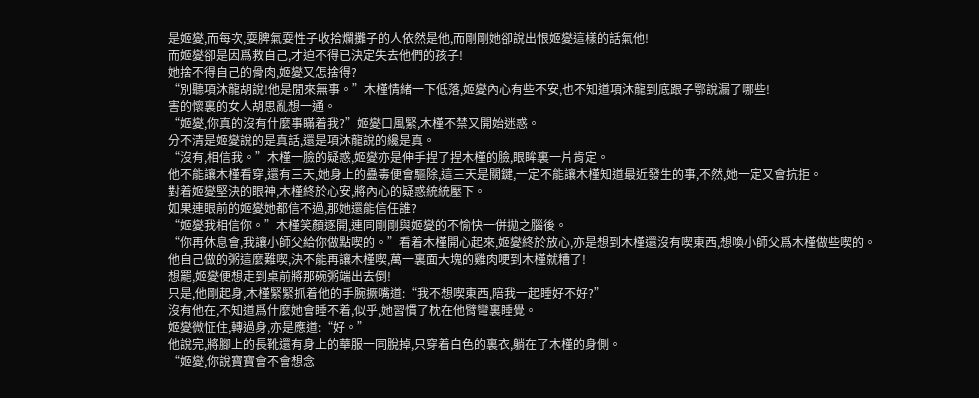是姬夑,而每次,耍脾氣耍性子收拾爛攤子的人依然是他,而剛剛她卻說出恨姬夑這樣的話氣他!
而姬夑卻是因爲救自己,才迫不得已決定失去他們的孩子!
她捨不得自己的骨肉,姬夑又怎捨得?
“別聽項沐龍胡說!他是閒來無事。”木槿情緒一下低落,姬夑內心有些不安,也不知道項沐龍到底跟子鄂說漏了哪些!
害的懷裏的女人胡思亂想一通。
“姬夑,你真的沒有什麼事瞞着我?”姬夑口風緊,木槿不禁又開始迷惑。
分不清是姬夑說的是真話,還是項沐龍說的纔是真。
“沒有,相信我。”木槿一臉的疑惑,姬夑亦是伸手捏了捏木槿的臉,眼眸裏一片肯定。
他不能讓木槿看穿,還有三天,她身上的蠱毒便會驅除,這三天是關鍵,一定不能讓木槿知道最近發生的事,不然,她一定又會抗拒。
對着姬夑堅決的眼神,木槿終於心安,將內心的疑惑統統壓下。
如果連眼前的姬夑她都信不過,那她還能信任誰?
“姬夑我相信你。”木槿笑顏逐開,連同剛剛與姬夑的不愉快一併拋之腦後。
“你再休息會,我讓小師父給你做點喫的。”看着木槿開心起來,姬夑終於放心,亦是想到木槿還沒有喫東西,想喚小師父爲木槿做些喫的。
他自己做的粥這麼難喫,決不能再讓木槿喫,萬一裏面大塊的雞肉哽到木槿就糟了!
想罷,姬夑便想走到桌前將那碗粥端出去倒!
只是,他剛起身,木槿緊緊抓着他的手腕撅嘴道:“我不想喫東西,陪我一起睡好不好?”
沒有他在,不知道爲什麼她會睡不着,似乎,她習慣了枕在他臂彎裏睡覺。
姬夑微怔住,轉過身,亦是應道:“好。”
他說完,將腳上的長靴還有身上的華服一同脫掉,只穿着白色的裏衣,躺在了木槿的身側。
“姬夑,你說寶寶會不會想念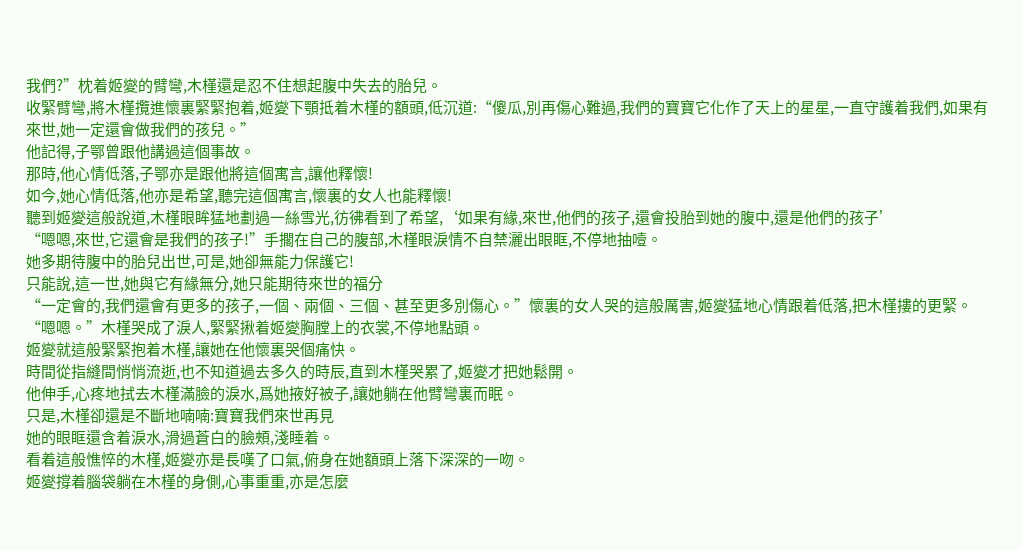我們?”枕着姬夑的臂彎,木槿還是忍不住想起腹中失去的胎兒。
收緊臂彎,將木槿攬進懷裏緊緊抱着,姬夑下顎抵着木槿的額頭,低沉道:“傻瓜,別再傷心難過,我們的寶寶它化作了天上的星星,一直守護着我們,如果有來世,她一定還會做我們的孩兒。”
他記得,子鄂曾跟他講過這個事故。
那時,他心情低落,子鄂亦是跟他將這個寓言,讓他釋懷!
如今,她心情低落,他亦是希望,聽完這個寓言,懷裏的女人也能釋懷!
聽到姬夑這般說道,木槿眼眸猛地劃過一絲雪光,彷彿看到了希望,‘如果有緣,來世,他們的孩子,還會投胎到她的腹中,還是他們的孩子’
“嗯嗯,來世,它還會是我們的孩子!”手擱在自己的腹部,木槿眼淚情不自禁灑出眼眶,不停地抽噎。
她多期待腹中的胎兒出世,可是,她卻無能力保護它!
只能說,這一世,她與它有緣無分,她只能期待來世的福分
“一定會的,我們還會有更多的孩子,一個、兩個、三個、甚至更多別傷心。”懷裏的女人哭的這般厲害,姬夑猛地心情跟着低落,把木槿摟的更緊。
“嗯嗯。”木槿哭成了淚人,緊緊揪着姬夑胸膛上的衣裳,不停地點頭。
姬夑就這般緊緊抱着木槿,讓她在他懷裏哭個痛快。
時間從指縫間悄悄流逝,也不知道過去多久的時辰,直到木槿哭累了,姬夑才把她鬆開。
他伸手,心疼地拭去木槿滿臉的淚水,爲她掖好被子,讓她躺在他臂彎裏而眠。
只是,木槿卻還是不斷地喃喃:寶寶我們來世再見
她的眼眶還含着淚水,滑過蒼白的臉頰,淺睡着。
看着這般憔悴的木槿,姬夑亦是長嘆了口氣,俯身在她額頭上落下深深的一吻。
姬夑撐着腦袋躺在木槿的身側,心事重重,亦是怎麼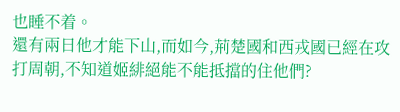也睡不着。
還有兩日他才能下山,而如今,荊楚國和西戎國已經在攻打周朝,不知道姬緋絕能不能抵擋的住他們?